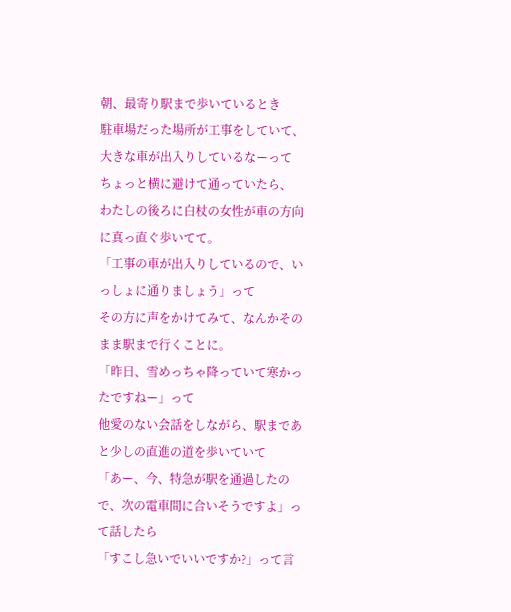朝、最寄り駅まで歩いているとき
駐車場だった場所が工事をしていて、
大きな車が出入りしているなーって
ちょっと横に避けて通っていたら、
わたしの後ろに白杖の女性が車の方向に真っ直ぐ歩いてて。
「工事の車が出入りしているので、いっしょに通りましょう」って
その方に声をかけてみて、なんかそのまま駅まで行くことに。
「昨日、雪めっちゃ降っていて寒かったですねー」って
他愛のない会話をしながら、駅まであと少しの直進の道を歩いていて
「あー、今、特急が駅を通過したので、次の電車間に合いそうですよ」って話したら
「すこし急いでいいですか?」って言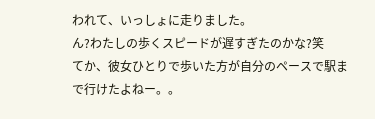われて、いっしょに走りました。
ん?わたしの歩くスピードが遅すぎたのかな?笑
てか、彼女ひとりで歩いた方が自分のペースで駅まで行けたよねー。。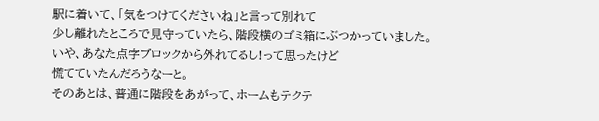駅に着いて、「気をつけてくださいね」と言って別れて
少し離れたところで見守っていたら、階段横のゴミ箱にぶつかっていました。
いや、あなた点字ブロックから外れてるし!って思ったけど
慌てていたんだろうなーと。
そのあとは、普通に階段をあがって、ホームもテクテ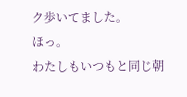ク歩いてました。
ほっ。
わたしもいつもと同じ朝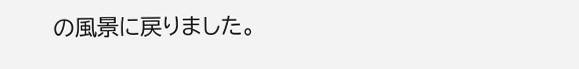の風景に戻りました。